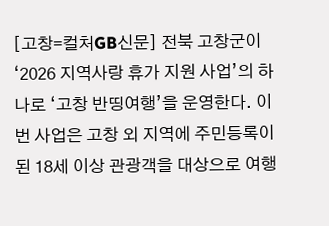[고창=컬처GB신문] 전북 고창군이 ‘2026 지역사랑 휴가 지원 사업’의 하나로 ‘고창 반띵여행’을 운영한다. 이번 사업은 고창 외 지역에 주민등록이 된 18세 이상 관광객을 대상으로 여행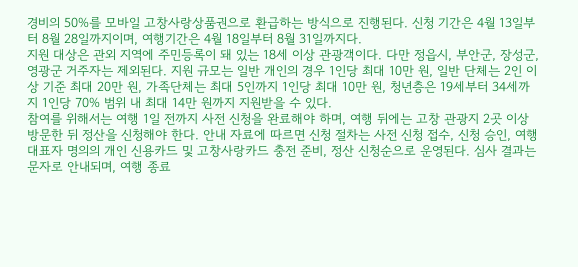경비의 50%를 모바일 고창사랑상품권으로 환급하는 방식으로 진행된다. 신청 기간은 4월 13일부터 8월 28일까지이며, 여행기간은 4월 18일부터 8월 31일까지다.
지원 대상은 관외 지역에 주민등록이 돼 있는 18세 이상 관광객이다. 다만 정읍시, 부안군, 장성군, 영광군 거주자는 제외된다. 지원 규모는 일반 개인의 경우 1인당 최대 10만 원, 일반 단체는 2인 이상 기준 최대 20만 원, 가족단체는 최대 5인까지 1인당 최대 10만 원, 청년층은 19세부터 34세까지 1인당 70% 범위 내 최대 14만 원까지 지원받을 수 있다.
참여를 위해서는 여행 1일 전까지 사전 신청을 완료해야 하며, 여행 뒤에는 고창 관광지 2곳 이상 방문한 뒤 정산을 신청해야 한다. 안내 자료에 따르면 신청 절차는 사전 신청 접수, 신청 승인, 여행 대표자 명의의 개인 신용카드 및 고창사랑카드 충전 준비, 정산 신청순으로 운영된다. 심사 결과는 문자로 안내되며, 여행 종료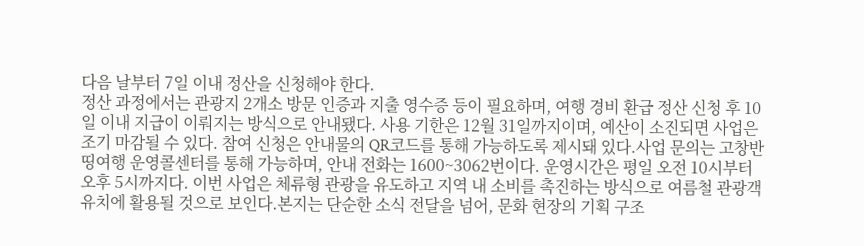다음 날부터 7일 이내 정산을 신청해야 한다.
정산 과정에서는 관광지 2개소 방문 인증과 지출 영수증 등이 필요하며, 여행 경비 환급 정산 신청 후 10일 이내 지급이 이뤄지는 방식으로 안내됐다. 사용 기한은 12월 31일까지이며, 예산이 소진되면 사업은 조기 마감될 수 있다. 참여 신청은 안내물의 QR코드를 통해 가능하도록 제시돼 있다.사업 문의는 고창반띵여행 운영콜센터를 통해 가능하며, 안내 전화는 1600~3062번이다. 운영시간은 평일 오전 10시부터 오후 5시까지다. 이번 사업은 체류형 관광을 유도하고 지역 내 소비를 촉진하는 방식으로 여름철 관광객 유치에 활용될 것으로 보인다.본지는 단순한 소식 전달을 넘어, 문화 현장의 기획 구조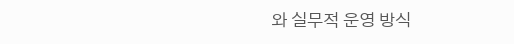와 실무적 운영 방식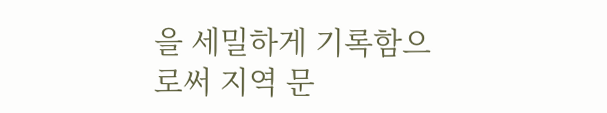을 세밀하게 기록함으로써 지역 문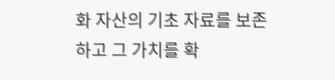화 자산의 기초 자료를 보존하고 그 가치를 확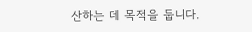산하는 데 목적을 둡니다.